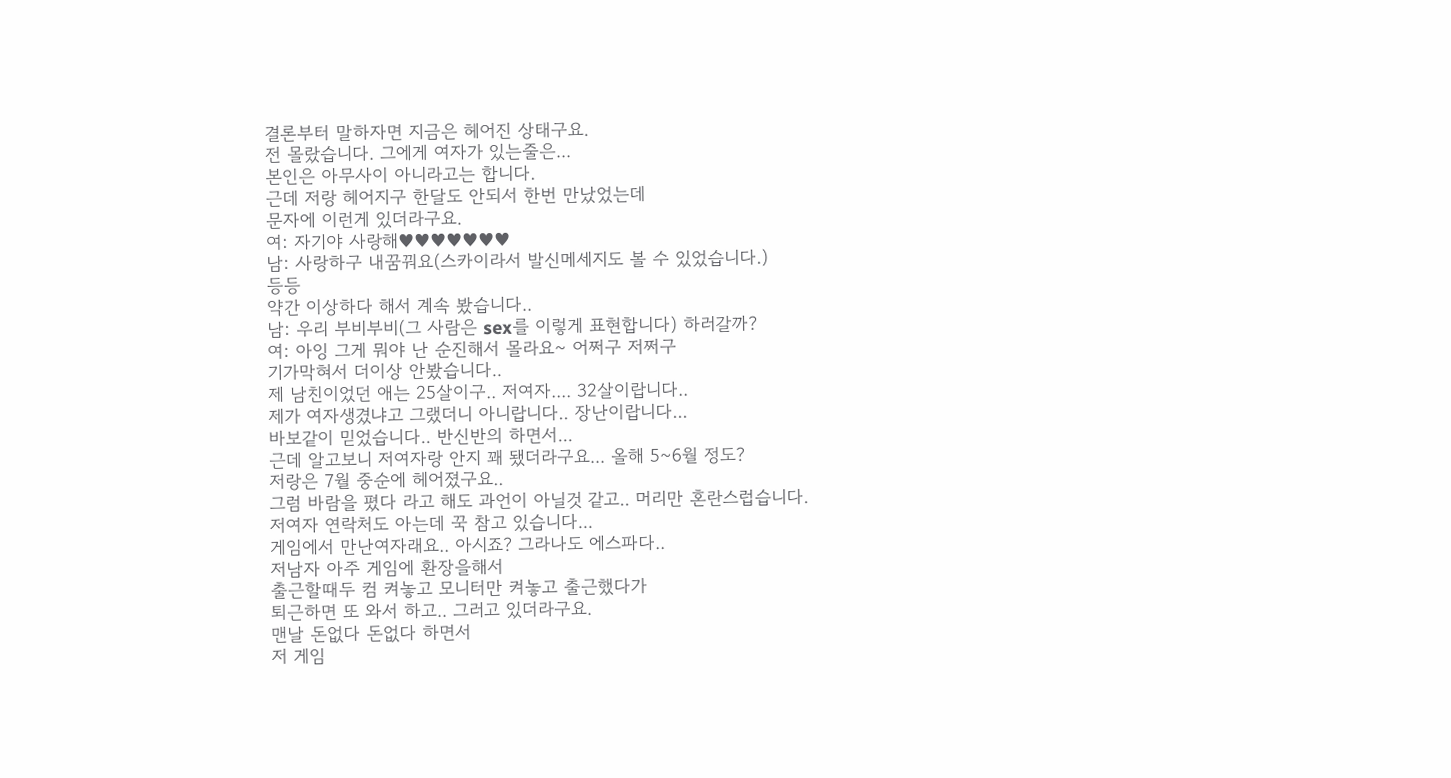결론부터 말하자면 지금은 헤어진 상태구요.
전 몰랐습니다. 그에게 여자가 있는줄은...
본인은 아무사이 아니라고는 합니다.
근데 저랑 헤어지구 한달도 안되서 한번 만났었는데
문자에 이런게 있더라구요.
여: 자기야 사랑해♥♥♥♥♥♥♥
남: 사랑하구 내꿈꿔요(스카이라서 발신메세지도 볼 수 있었습니다.)
등등
약간 이상하다 해서 계속 봤습니다..
남: 우리 부비부비(그 사람은 sex를 이렇게 표현합니다) 하러갈까?
여: 아잉 그게 뭐야 난 순진해서 몰라요~ 어쩌구 저쩌구
기가막혀서 더이상 안봤습니다..
제 남친이었던 애는 25살이구.. 저여자.... 32살이랍니다..
제가 여자생겼냐고 그랬더니 아니랍니다.. 장난이랍니다...
바보같이 믿었습니다.. 반신반의 하면서...
근데 알고보니 저여자랑 안지 꽤 됐더라구요... 올해 5~6월 정도?
저랑은 7월 중순에 헤어졌구요..
그럼 바람을 폈다 라고 해도 과언이 아닐것 같고.. 머리만 혼란스럽습니다.
저여자 연락처도 아는데 꾹 참고 있습니다...
게임에서 만난여자래요.. 아시죠? 그라나도 에스파다..
저남자 아주 게임에 환장을해서
출근할때두 컴 켜놓고 모니터만 켜놓고 출근했다가
퇴근하면 또 와서 하고.. 그러고 있더라구요.
맨날 돈없다 돈없다 하면서
저 게임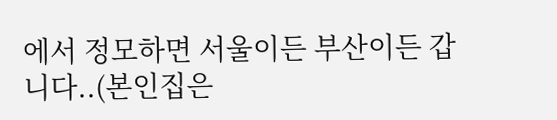에서 정모하면 서울이든 부산이든 갑니다..(본인집은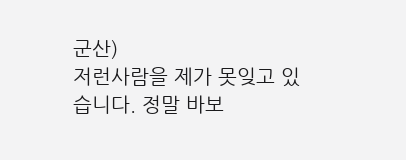군산)
저런사람을 제가 못잊고 있습니다. 정말 바보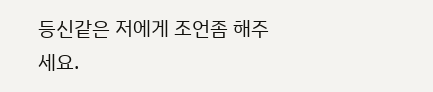등신같은 저에게 조언좀 해주세요.